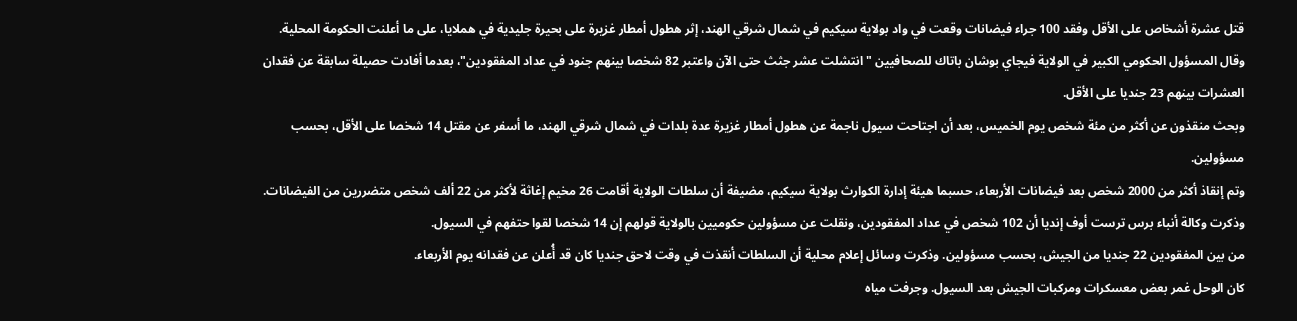قتل عشرة أشخاص على الأقل وفقد 100 جراء فيضانات وقعت في واد بولاية سيكيم في شمال شرقي الهند، إثر هطول أمطار غزيرة على بحيرة جليدية في هملايا، على ما أعلنت الحكومة المحلية.
وقال المسؤول الحكومي الكبير في الولاية فيجاي بوشان باتاك للصحافيين "انتشلت عشر جثث حتى الآن واعتبر 82 شخصا بينهم جنود في عداد المفقودين"، بعدما أفادت حصيلة سابقة عن فقدان العشرات بينهم 23 جنديا على الأقل.
وبحث منقذون عن أكثر من مئة شخص يوم الخميس، بعد أن اجتاحت سيول ناجمة عن هطول أمطار غزيرة عدة بلدات في شمال شرقي الهند، ما أسفر عن مقتل 14 شخصا على الأقل، بحسب مسؤولين.
وتم إنقاذ أكثر من 2000 شخص بعد فيضانات الأربعاء، حسبما هيئة إدارة الكوارث بولاية سيكيم، مضيفة أن سلطات الولاية أقامت 26 مخيم إغاثة لأكثر من 22 ألف شخص متضررين من الفيضانات.
وذكرت وكالة أنباء برس ترست أوف إنديا أن 102 شخص في عداد المفقودين، ونقلت عن مسؤولين حكوميين بالولاية قولهم إن 14 شخصا لقوا حتفهم في السيول.
من بين المفقودين 22 جنديا من الجيش، بحسب مسؤولين. وذكرت وسائل إعلام محلية أن السلطات أنقذت في وقت لاحق جنديا كان قد أُعلن عن فقدانه يوم الأربعاء.
كان الوحل غمر بعض معسكرات ومركبات الجيش بعد السيول. وجرفت مياه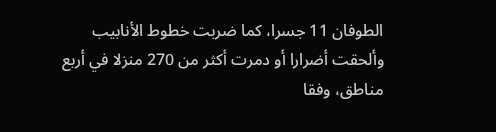الطوفان 11 جسرا، كما ضربت خطوط الأنابيب وألحقت أضرارا أو دمرت أكثر من 270 منزلا في أربع مناطق، وفقا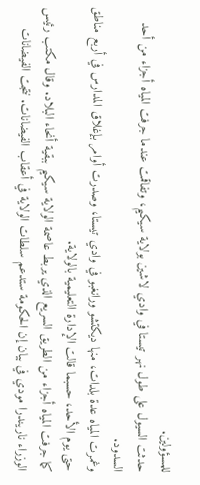للمسؤولين.
حدثت السيول على طول نهر تيستا في وادي لاشين بولاية سيكيم، وتفاقمت عندما جرفت المياه أجزاء من أحد السدود.
وغمرت المياه عدة بلدات، منها ديكتشو ورانغبو في وادي تيستا، وصدرت أوامر بإغلاق المدارس في أربع مناطق حتى يوم الأحد، حسبما قالت الإدارة التعليمية بالولاية.
كما جرفت المياه أجزاء من الطريق السريع الذي يربط عاصمة الولاية سيكيم ببقية أنحاء البلاد. وقال مكتب رئيس الوزراء ناريندرا مودي في بيان إن الحكومة ستدعم سلطات الولاية في أعقاب الفيضانات. نتجت الفيضانات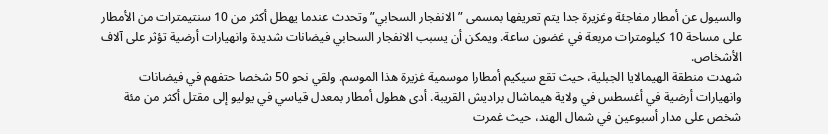والسيول عن أمطار مفاجئة وغزيرة جدا يتم تعريفها بمسمى ”الانفجار السحابي” وتحدث عندما يهطل أكثر من 10 سنتيمترات من الأمطار على مساحة 10 كيلومترات مربعة في غضون ساعة. ويمكن أن يسبب الانفجار السحابي فيضانات شديدة وانهيارات أرضية تؤثر على آلاف الأشخاص.
شهدت منطقة الهيمالايا الجبلية، حيث تقع سيكيم أمطارا موسمية غزيرة هذا الموسم. ولقي نحو 50 شخصا حتفهم في فيضانات وانهيارات أرضية في أغسطس في ولاية هيماشال براديش القريبة. أدى هطول أمطار بمعدل قياسي في يوليو إلى مقتل أكثر من مئة شخص على مدار أسبوعين في شمال الهند، حيث غمرت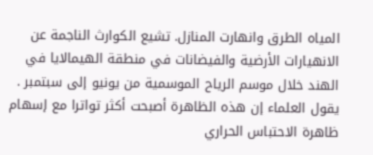المياه الطرق وانهارت المنازل. تشيع الكوارث الناجمة عن الانهيارات الأرضية والفيضانات في منطقة الهيمالايا في الهند خلال موسم الرياح الموسمية من يونيو إلى سبتمبر .
يقول العلماء إن هذه الظاهرة أصبحت أكثر تواترا مع إسهام ظاهرة الاحتباس الحراري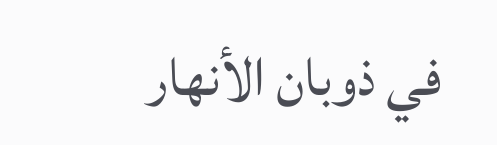في ذوبان الأنهار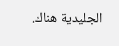الجليدية هناك.